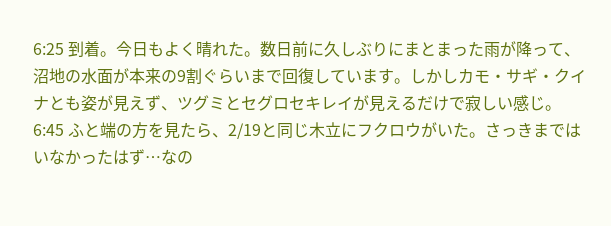6:25 到着。今日もよく晴れた。数日前に久しぶりにまとまった雨が降って、沼地の水面が本来の9割ぐらいまで回復しています。しかしカモ・サギ・クイナとも姿が見えず、ツグミとセグロセキレイが見えるだけで寂しい感じ。
6:45 ふと端の方を見たら、2/19と同じ木立にフクロウがいた。さっきまではいなかったはず…なの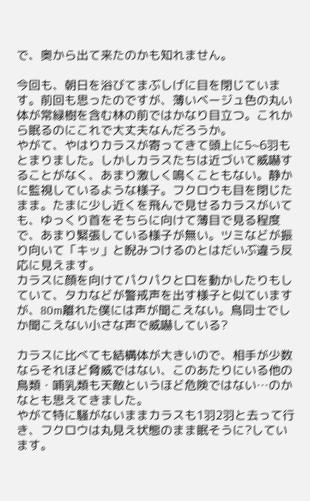で、奥から出て来たのかも知れません。

今回も、朝日を浴びてまぶしげに目を閉じています。前回も思ったのですが、薄いベージュ色の丸い体が常緑樹を含む林の前ではかなり目立つ。これから眠るのにこれで大丈夫なんだろうか。
やがて、やはりカラスが寄ってきて頭上に5~6羽もとまりました。しかしカラスたちは近づいて威嚇することがなく、あまり激しく鳴くこともない。静かに監視しているような様子。フクロウも目を閉じたまま。たまに少し近くを飛んで見せるカラスがいても、ゆっくり首をそちらに向けて薄目で見る程度で、あまり緊張している様子が無い。ツミなどが振り向いて「キッ」と睨みつけるのとはだいぶ違う反応に見えます。
カラスに顔を向けてパクパクと口を動かしたりもしていて、タカなどが警戒声を出す様子と似ていますが、80m離れた僕には声が聞こえない。鳥同士でしか聞こえない小さな声で威嚇している?

カラスに比べても結構体が大きいので、相手が少数ならそれほど脅威ではない、このあたりにいる他の鳥類・哺乳類も天敵というほど危険ではない…のかなとも思えてきました。
やがて特に騒がないままカラスも1羽2羽と去って行き、フクロウは丸見え状態のまま眠そうに?しています。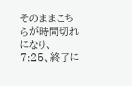そのままこちらが時間切れになり、7:25、終了に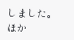しました。
ほか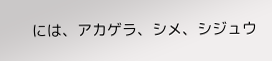には、アカゲラ、シメ、シジュウ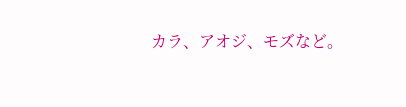カラ、アオジ、モズなど。